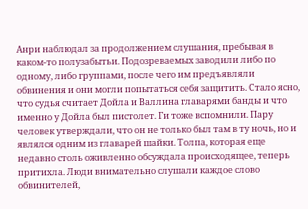Анри наблюдал за продолжением слушания, пребывая в каком-то полузабытьи. Подозреваемых заводили либо по одному, либо группами, после чего им предъявляли обвинения и они могли попытаться себя защитить. Стало ясно, что судья считает Дойла и Валлина главарями банды и что именно у Дойла был пистолет. Ги тоже вспомнили. Пару человек утверждали, что он не только был там в ту ночь, но и являлся одним из главарей шайки. Толпа, которая еще недавно столь оживленно обсуждала происходящее, теперь притихла. Люди внимательно слушали каждое слово обвинителей,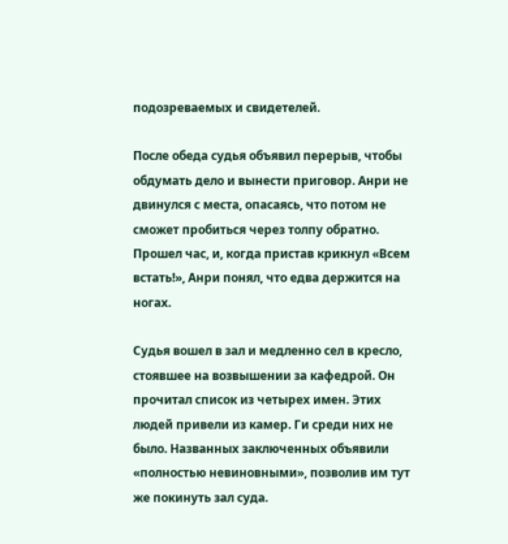подозреваемых и свидетелей.

После обеда судья объявил перерыв, чтобы обдумать дело и вынести приговор. Анри не двинулся с места, опасаясь, что потом не сможет пробиться через толпу обратно. Прошел час, и, когда пристав крикнул «Всем встать!», Анри понял, что едва держится на ногах.

Судья вошел в зал и медленно сел в кресло, стоявшее на возвышении за кафедрой. Он прочитал список из четырех имен. Этих людей привели из камер. Ги среди них не было. Названных заключенных объявили «полностью невиновными», позволив им тут же покинуть зал суда.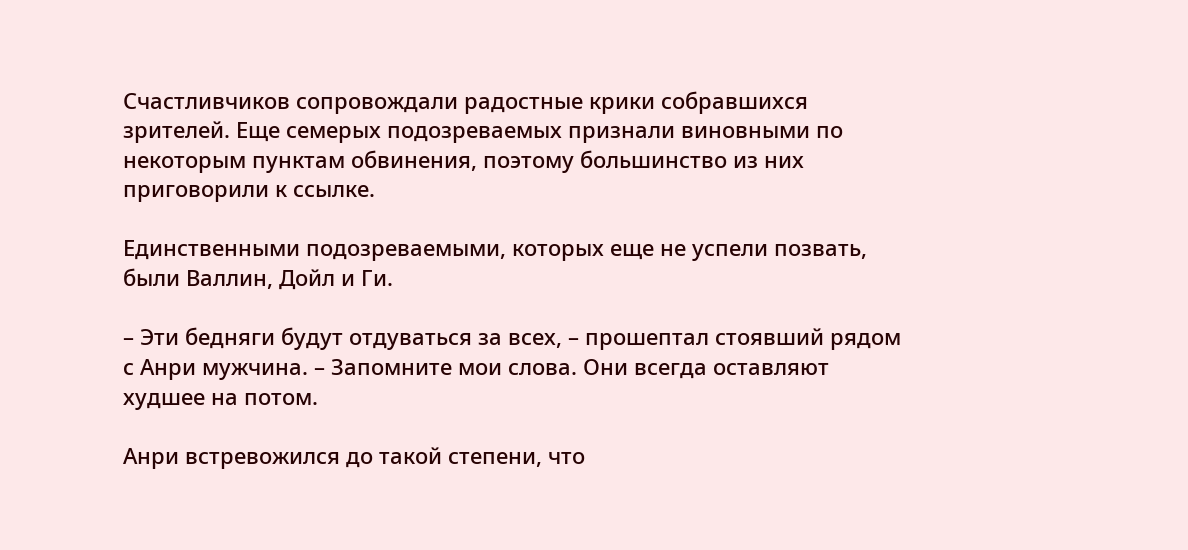Счастливчиков сопровождали радостные крики собравшихся зрителей. Еще семерых подозреваемых признали виновными по некоторым пунктам обвинения, поэтому большинство из них приговорили к ссылке.

Единственными подозреваемыми, которых еще не успели позвать, были Валлин, Дойл и Ги.

– Эти бедняги будут отдуваться за всех, – прошептал стоявший рядом с Анри мужчина. – Запомните мои слова. Они всегда оставляют худшее на потом.

Анри встревожился до такой степени, что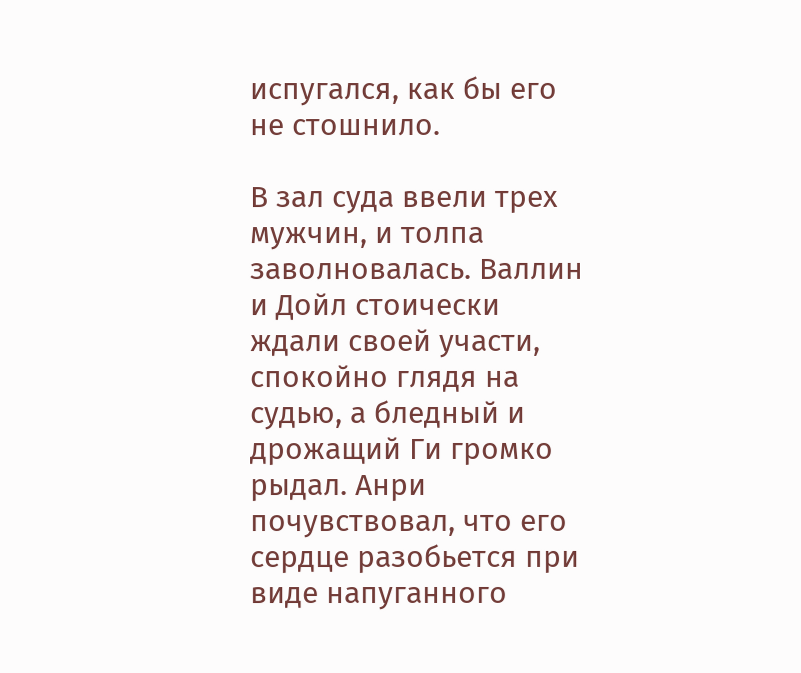испугался, как бы его не стошнило.

В зал суда ввели трех мужчин, и толпа заволновалась. Валлин и Дойл стоически ждали своей участи, спокойно глядя на судью, а бледный и дрожащий Ги громко рыдал. Анри почувствовал, что его сердце разобьется при виде напуганного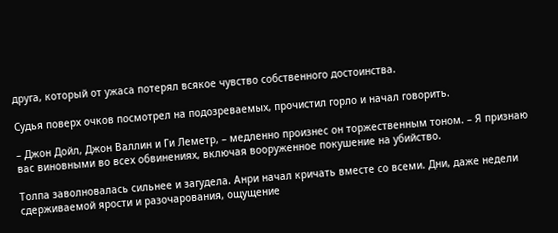друга, который от ужаса потерял всякое чувство собственного достоинства.

Судья поверх очков посмотрел на подозреваемых, прочистил горло и начал говорить.

– Джон Дойл, Джон Валлин и Ги Леметр, – медленно произнес он торжественным тоном. – Я признаю вас виновными во всех обвинениях, включая вооруженное покушение на убийство.

Толпа заволновалась сильнее и загудела. Анри начал кричать вместе со всеми. Дни, даже недели сдерживаемой ярости и разочарования, ощущение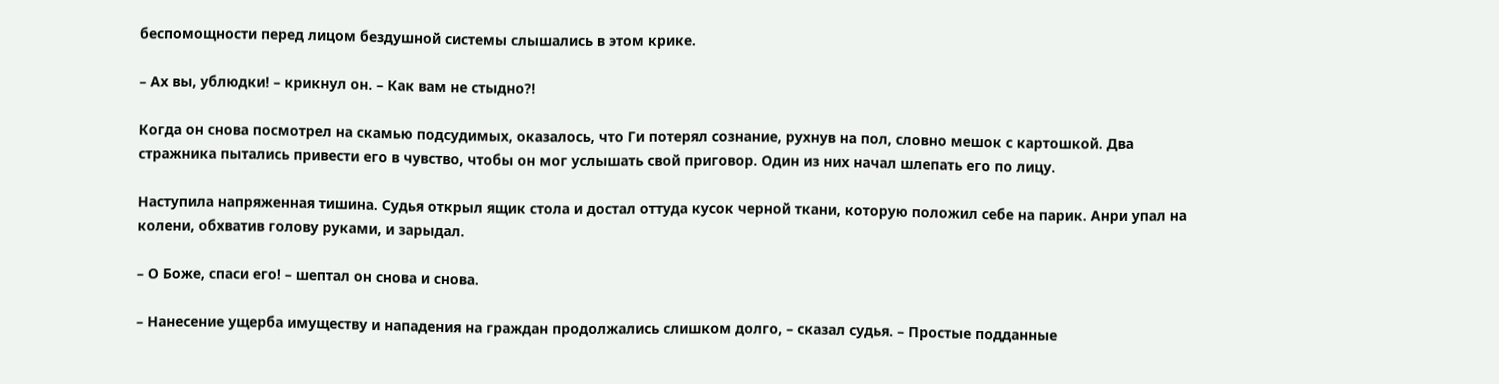беспомощности перед лицом бездушной системы слышались в этом крике.

– Ах вы, ублюдки! – крикнул он. – Как вам не стыдно?!

Когда он снова посмотрел на скамью подсудимых, оказалось, что Ги потерял сознание, рухнув на пол, словно мешок с картошкой. Два стражника пытались привести его в чувство, чтобы он мог услышать свой приговор. Один из них начал шлепать его по лицу.

Наступила напряженная тишина. Судья открыл ящик стола и достал оттуда кусок черной ткани, которую положил себе на парик. Анри упал на колени, обхватив голову руками, и зарыдал.

– О Боже, спаси его! – шептал он снова и снова.

– Нанесение ущерба имуществу и нападения на граждан продолжались слишком долго, – сказал судья. – Простые подданные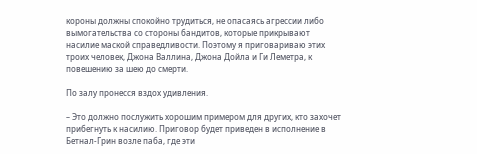короны должны спокойно трудиться, не опасаясь агрессии либо вымогательства со стороны бандитов, которые прикрывают насилие маской справедливости. Поэтому я приговариваю этих троих человек, Джона Валлина, Джона Дойла и Ги Леметра, к повешению за шею до смерти.

По залу пронесся вздох удивления.

– Это должно послужить хорошим примером для других, кто захочет прибегнуть к насилию. Приговор будет приведен в исполнение в Бетнал-Грин возле паба, где эти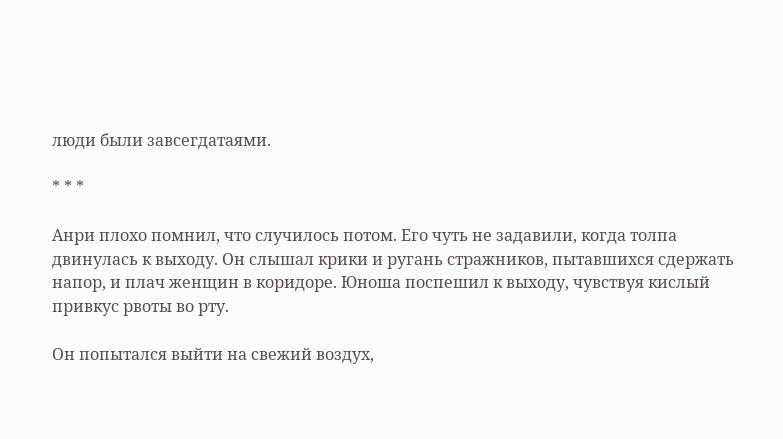люди были завсегдатаями.

* * *

Анри плохо помнил, что случилось потом. Его чуть не задавили, когда толпа двинулась к выходу. Он слышал крики и ругань стражников, пытавшихся сдержать напор, и плач женщин в коридоре. Юноша поспешил к выходу, чувствуя кислый привкус рвоты во рту.

Он попытался выйти на свежий воздух,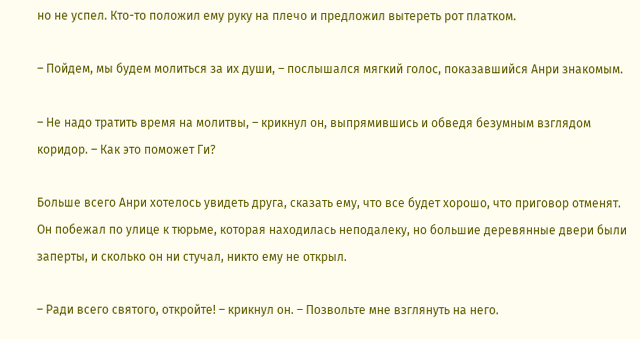но не успел. Кто-то положил ему руку на плечо и предложил вытереть рот платком.

– Пойдем, мы будем молиться за их души, – послышался мягкий голос, показавшийся Анри знакомым.

– Не надо тратить время на молитвы, – крикнул он, выпрямившись и обведя безумным взглядом коридор. – Как это поможет Ги?

Больше всего Анри хотелось увидеть друга, сказать ему, что все будет хорошо, что приговор отменят. Он побежал по улице к тюрьме, которая находилась неподалеку, но большие деревянные двери были заперты, и сколько он ни стучал, никто ему не открыл.

– Ради всего святого, откройте! – крикнул он. – Позвольте мне взглянуть на него.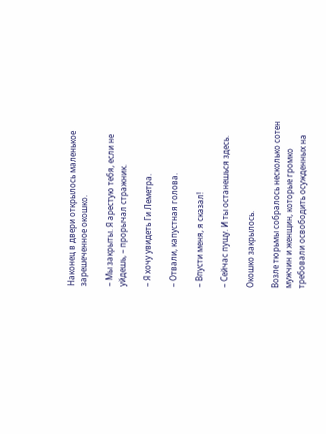Наконец в двери открылось маленькое зарешеченное окошко.

– Мы закрыты. Я арестую тебя, если не уйдешь, – прорычал стражник.

– Я хочу увидеть Ги Леметра.

– Отвали, капустная голова.

– Впусти меня, я сказал!

– Сейчас пущу. И ты останешься здесь.

Окошко закрылось.

Возле тюрьмы собралось несколько сотен мужчин и женщин, которые громко требовали освободить осужденных на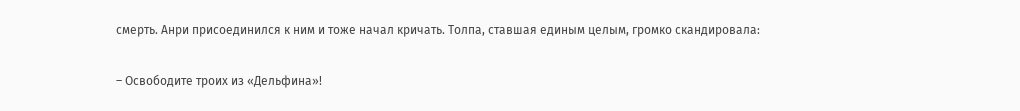смерть. Анри присоединился к ним и тоже начал кричать. Толпа, ставшая единым целым, громко скандировала:

– Освободите троих из «Дельфина»!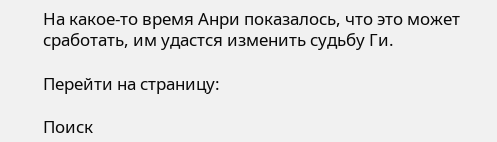На какое-то время Анри показалось, что это может сработать, им удастся изменить судьбу Ги.

Перейти на страницу:

Поиск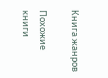Книга жанров

Похожие книги